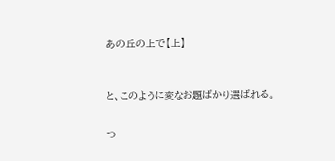あの丘の上で【上】



と、このように変なお題ばかり選ばれる。


つ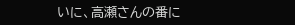いに、高瀬さんの番に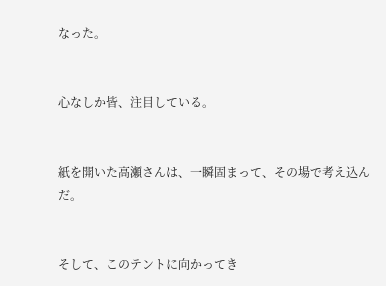なった。


心なしか皆、注目している。


紙を開いた高瀬さんは、一瞬固まって、その場で考え込んだ。


そして、このテントに向かってき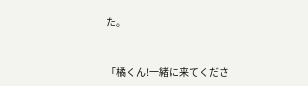た。


「橘くん!一緒に来てくださ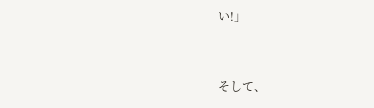い!」


そして、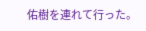佑樹を連れて行った。